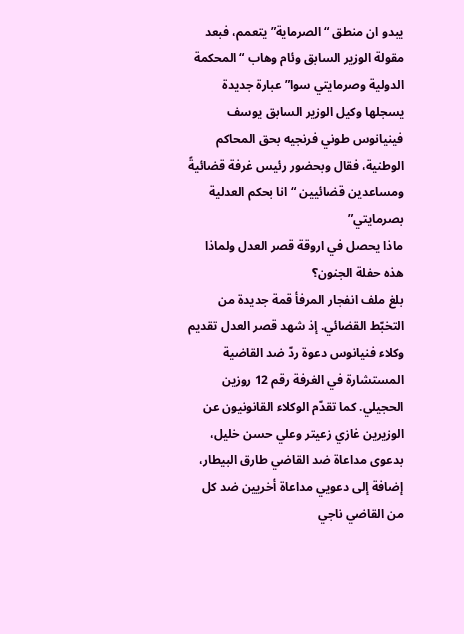يبدو ان منطق “الصرماية” يتعمم، فبعد مقولة الوزير السابق وئام وهاب “المحكمة الدولية وصرمايتي سوا” عبارة جديدة يسجلها وكيل الوزير السابق يوسف فينيانوس طوني فرنجيه بحق المحاكم الوطنية، فقال وبحضور رئيس غرفة قضائيةً ومساعدين قضائيين “انا بحكم العدلية بصرمايتي”
ماذا يحصل في اروقة قصر العدل ولماذا هذه حفلة الجنون؟
بلغ ملف انفجار المرفأ قمة جديدة من التخبّط القضائي. إذ شهد قصر العدل تقديم وكلاء فنيانوس دعوة ردّ ضد القاضية المستشارة في الغرفة رقم 12 روزين الحجيلي. كما تقدّم الوكلاء القانونيون عن الوزيرين غازي زعيتر وعلي حسن خليل، بدعوى مداعاة ضد القاضي طارق البيطار، إضافة إلى دعويي مداعاة أخريين ضد كل من القاضي ناجي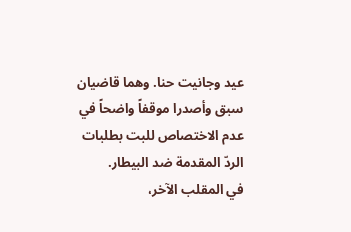عيد وجانيت حنا. وهما قاضيان سبق وأصدرا موقفاً واضحاً في عدم الاختصاص للبت بطلبات الردّ المقدمة ضد البيطار.
في المقلب الآخر،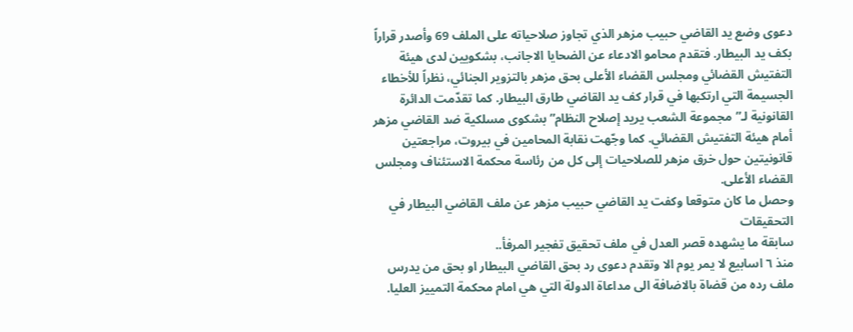دعوى وضع يد القاضي حبيب مزهر الذي تجاوز صلاحياته على الملف 69 وأصدر قراراً بكف يد البيطار. فتقدم محامو الادعاء عن الضحايا الاجانب، بشكويين لدى هيئة التفتيش القضائي ومجلس القضاء الأعلى بحق مزهر بالتزوير الجنائي، نظراً للأخطاء الجسيمة التي ارتكبها في قرار كف يد القاضي طارق البيطار. كما تقدّمت الدائرة القانونية لـ”مجموعة الشعب يريد إصلاح النظام” بشكوى مسلكية ضد القاضي مزهر أمام هيئة التفتيش القضائي. كما وجّهت نقابة المحامين في بيروت، مراجعتين قانونيتين حول خرق مزهر للصلاحيات إلى كل من رئاسة محكمة الاستئناف ومجلس القضاء الأعلى.
وحصل ما كان متوقعا وكفت يد القاضي حبيب مزهر عن ملف القاضي البيطار في التحقيقات
سابقة ما يشهده قصر العدل في ملف تحقيق تفجير المرفأ..
منذ ٦ اسابيع لا يمر يوم الا وتقدم دعوى رد بحق القاضي البيطار او بحق من يدرس ملف رده من قضاة بالاضافة الى مداعاة الدولة التي هي امام محكمة التمييز العليا.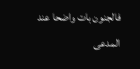فالجنون بات واضحا عند المدعى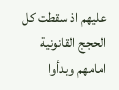عليهم اذ سقطت كل الحجج القانونية امامهم وبدأوا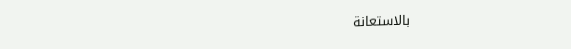بالاستعانة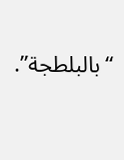“بالبلطجة”.